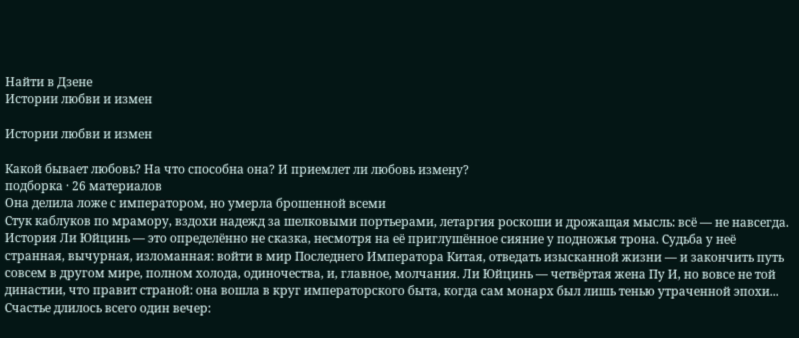Найти в Дзене
Истории любви и измен

Истории любви и измен

Какой бывает любовь? На что способна она? И приемлет ли любовь измену?
подборка · 26 материалов
Она делила ложе с императором, но умерла брошенной всеми
Стук каблуков по мрамору, вздохи надежд за шелковыми портьерами, летаргия роскоши и дрожащая мысль: всё — не навсегда. История Ли Юйцинь — это определённо не сказка, несмотря на её приглушённое сияние у подножья трона. Судьба у неё странная, вычурная, изломанная: войти в мир Последнего Императора Китая, отведать изысканной жизни — и закончить путь совсем в другом мире, полном холода, одиночества, и, главное, молчания. Ли Юйцинь — четвёртая жена Пу И, но вовсе не той династии, что правит страной: она вошла в круг императорского быта, когда сам монарх был лишь тенью утраченной эпохи...
Счастье длилось всего один вечер: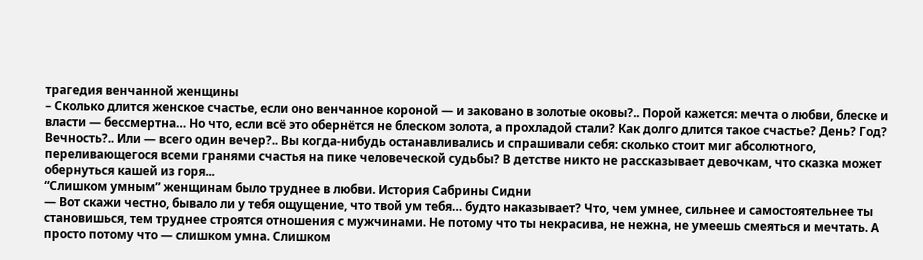трагедия венчанной женщины
– Сколько длится женское счастье, если оно венчанное короной — и заковано в золотые оковы?.. Порой кажется: мечта о любви, блеске и власти — бессмертна… Но что, если всё это обернётся не блеском золота, а прохладой стали? Как долго длится такое счастье? День? Год? Вечность?.. Или — всего один вечер?.. Вы когда-нибудь останавливались и спрашивали себя: сколько стоит миг абсолютного, переливающегося всеми гранями счастья на пике человеческой судьбы? В детстве никто не рассказывает девочкам, что сказка может обернуться кашей из горя...
“Слишком умным” женщинам было труднее в любви. История Сабрины Сидни
— Вот скажи честно, бывало ли у тебя ощущение, что твой ум тебя… будто наказывает? Что, чем умнее, сильнее и самостоятельнее ты становишься, тем труднее строятся отношения с мужчинами. Не потому что ты некрасива, не нежна, не умеешь смеяться и мечтать. А просто потому что — слишком умна. Слишком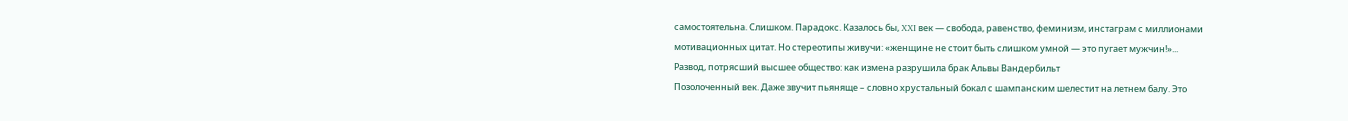самостоятельна. Слишком. Парадокс. Казалось бы, XXI век — свобода, равенство, феминизм, инстаграм с миллионами мотивационных цитат. Но стереотипы живучи: «женщине не стоит быть слишком умной — это пугает мужчин!»...
Развод, потрясший высшее общество: как измена разрушила брак Альвы Вандербильт
Позолоченный век. Даже звучит пьяняще – словно хрустальный бокал с шампанским шелестит на летнем балу. Это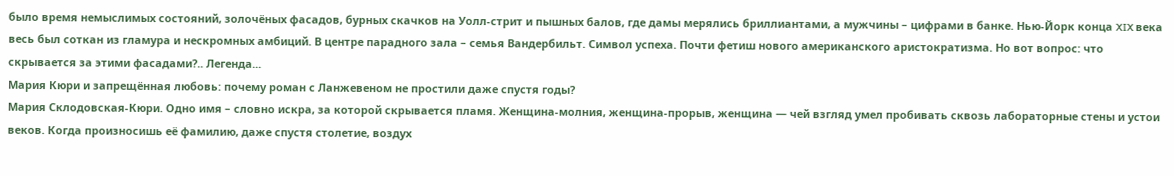было время немыслимых состояний, золочёных фасадов, бурных скачков на Уолл-стрит и пышных балов, где дамы мерялись бриллиантами, а мужчины – цифрами в банке. Нью-Йорк конца XIX века весь был соткан из гламура и нескромных амбиций. В центре парадного зала – семья Вандербильт. Символ успеха. Почти фетиш нового американского аристократизма. Но вот вопрос: что скрывается за этими фасадами?.. Легенда...
Мария Кюри и запрещённая любовь: почему роман с Ланжевеном не простили даже спустя годы?
Мария Склодовская-Кюри. Одно имя – словно искра, за которой скрывается пламя. Женщина-молния, женщина-прорыв, женщина — чей взгляд умел пробивать сквозь лабораторные стены и устои веков. Когда произносишь её фамилию, даже спустя столетие, воздух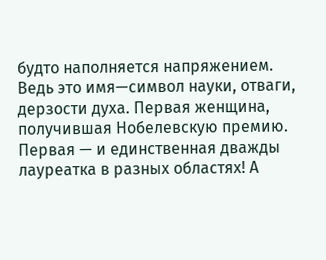будто наполняется напряжением. Ведь это имя—символ науки, отваги, дерзости духа. Первая женщина, получившая Нобелевскую премию. Первая — и единственная дважды лауреатка в разных областях! А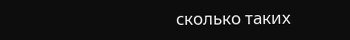сколько таких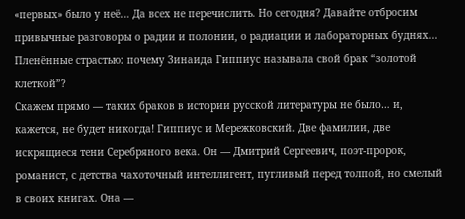«первых» было у неё… Да всех не перечислить. Но сегодня? Давайте отбросим привычные разговоры о радии и полонии, о радиации и лабораторных буднях...
Пленённые страстью: почему Зинаида Гиппиус называла свой брак “золотой клеткой”?
Скажем прямо — таких браков в истории русской литературы не было… и, кажется, не будет никогда! Гиппиус и Мережковский. Две фамилии, две искрящиеся тени Серебряного века. Он — Дмитрий Сергеевич, поэт-пророк, романист, с детства чахоточный интеллигент, пугливый перед толпой, но смелый в своих книгах. Она —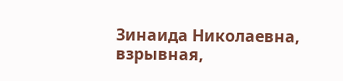Зинаида Николаевна, взрывная,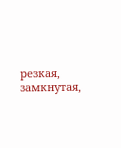резкая, замкнутая,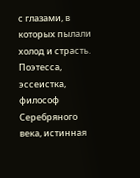с глазами, в которых пылали холод и страсть. Поэтесса, эссеистка, философ Серебряного века, истинная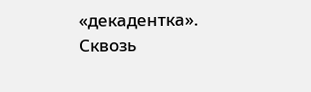«декадентка». Сквозь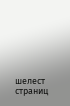шелест страниц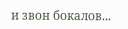и звон бокалов...